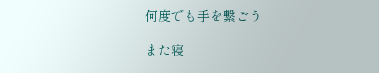何度でも手を繋ごう

また寝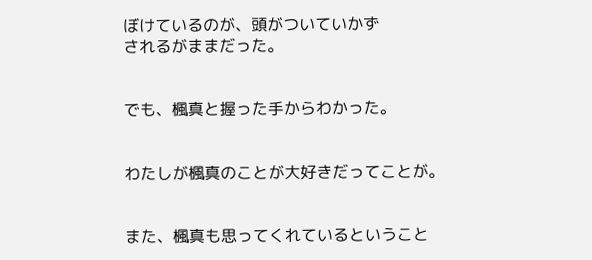ぼけているのが、頭がついていかず
されるがままだった。


でも、楓真と握った手からわかった。


わたしが楓真のことが大好きだってことが。


また、楓真も思ってくれているということ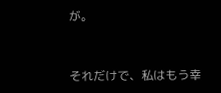が。


それだけで、私はもう幸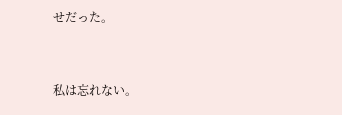せだった。


私は忘れない。